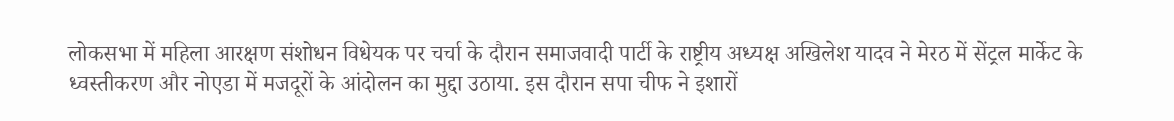लोकसभा में महिला आरक्षण संशोधन विधेयक पर चर्चा के दौरान समाजवादी पार्टी के राष्ट्रीय अध्यक्ष अखिलेश यादव ने मेरठ में सेंट्रल मार्केट के ध्वस्तीकरण और नोएडा में मजदूरों के आंदोलन का मुद्दा उठाया. इस दौरान सपा चीफ ने इशारों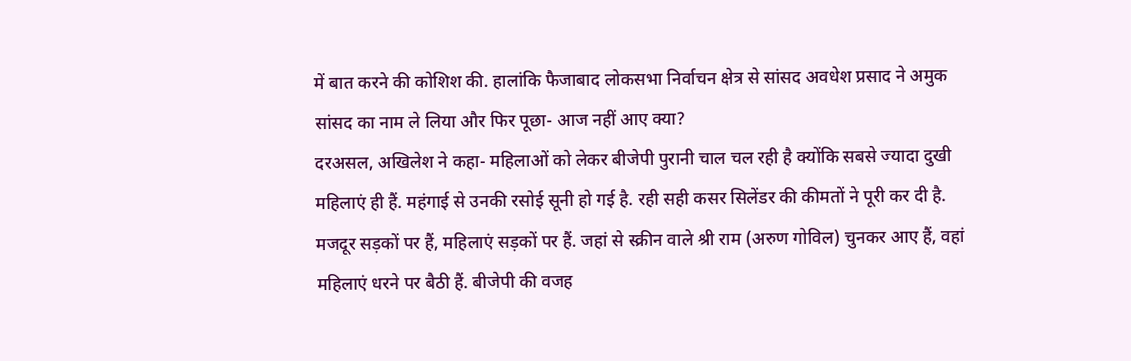में बात करने की कोशिश की. हालांकि फैजाबाद लोकसभा निर्वाचन क्षेत्र से सांसद अवधेश प्रसाद ने अमुक सांसद का नाम ले लिया और फिर पूछा- आज नहीं आए क्या?
दरअसल, अखिलेश ने कहा- महिलाओं को लेकर बीजेपी पुरानी चाल चल रही है क्योंकि सबसे ज्यादा दुखी महिलाएं ही हैं. महंगाई से उनकी रसोई सूनी हो गई है. रही सही कसर सिलेंडर की कीमतों ने पूरी कर दी है. मजदूर सड़कों पर हैं, महिलाएं सड़कों पर हैं. जहां से स्क्रीन वाले श्री राम (अरुण गोविल) चुनकर आए हैं, वहां महिलाएं धरने पर बैठी हैं. बीजेपी की वजह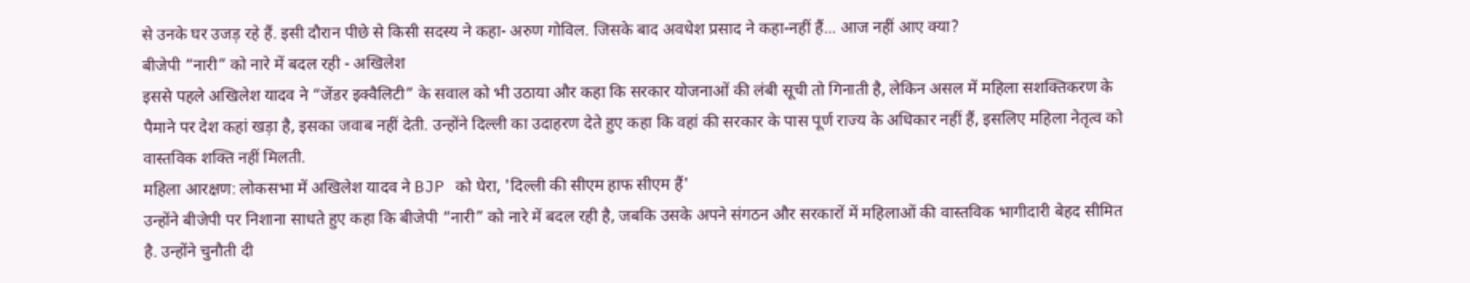से उनके घर उजड़ रहे हैं. इसी दौरान पीछे से किसी सदस्य ने कहा- अरुण गोविल. जिसके बाद अवधेश प्रसाद ने कहा-नहीं हैं... आज नहीं आए क्या?
बीजेपी “नारी” को नारे में बदल रही - अखिलेश
इससे पहले अखिलेश यादव ने “जेंडर इक्वैलिटी” के सवाल को भी उठाया और कहा कि सरकार योजनाओं की लंबी सूची तो गिनाती है, लेकिन असल में महिला सशक्तिकरण के पैमाने पर देश कहां खड़ा है, इसका जवाब नहीं देती. उन्होंने दिल्ली का उदाहरण देते हुए कहा कि वहां की सरकार के पास पूर्ण राज्य के अधिकार नहीं हैं, इसलिए महिला नेतृत्व को वास्तविक शक्ति नहीं मिलती.
महिला आरक्षण: लोकसभा में अखिलेश यादव ने BJP को घेरा, 'दिल्ली की सीएम हाफ सीएम हैं'
उन्होंने बीजेपी पर निशाना साधते हुए कहा कि बीजेपी “नारी” को नारे में बदल रही है, जबकि उसके अपने संगठन और सरकारों में महिलाओं की वास्तविक भागीदारी बेहद सीमित है. उन्होंने चुनौती दी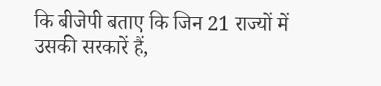कि बीजेपी बताए कि जिन 21 राज्यों में उसकी सरकारें हैं,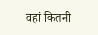वहां कितनी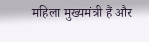महिला मुख्यमंत्री हैं और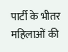पार्टी के भीतर महिलाओं की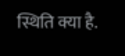स्थिति क्या है.